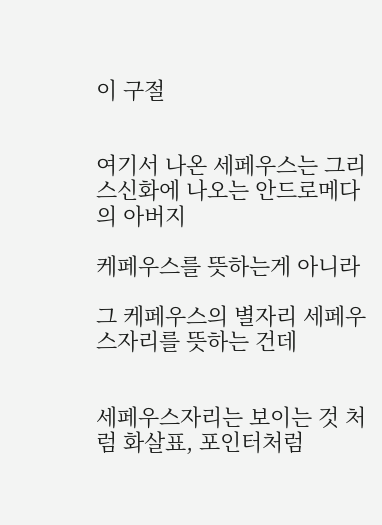이 구절


여기서 나온 세페우스는 그리스신화에 나오는 안드로메다의 아버지

케페우스를 뜻하는게 아니라

그 케페우스의 별자리 세페우스자리를 뜻하는 건데


세페우스자리는 보이는 것 처럼 화살표, 포인터처럼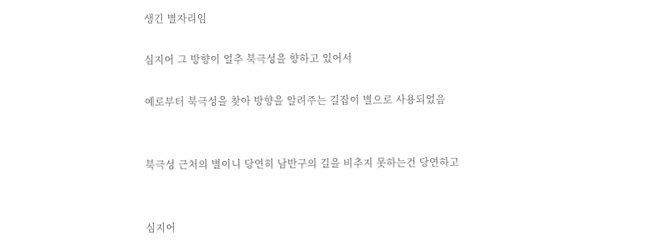생긴 별자리임

심지어 그 방향이 얼추 북극성을 향하고 있어서

예로부터 북극성을 찾아 방향을 알려주는 길잡이 별으로 사용되었음


북극성 근처의 별이니 당연히 남반구의 길을 비추지 못하는건 당연하고


심지어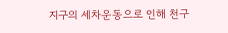지구의 세차운동으로 인해 천구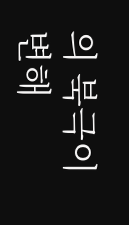의 북극이 변해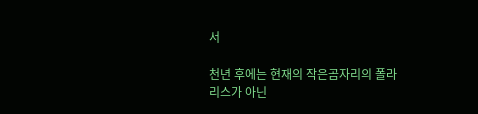서

천년 후에는 현재의 작은곰자리의 폴라리스가 아닌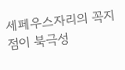세페우스자리의 꼭지점이 북극성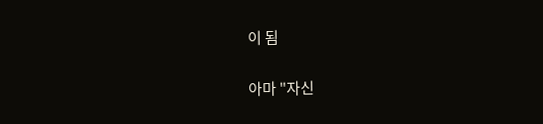이 됨


아마 "자신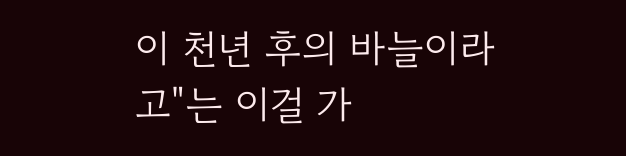이 천년 후의 바늘이라고"는 이걸 가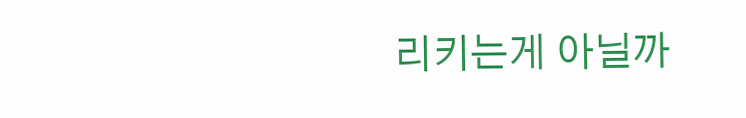리키는게 아닐까